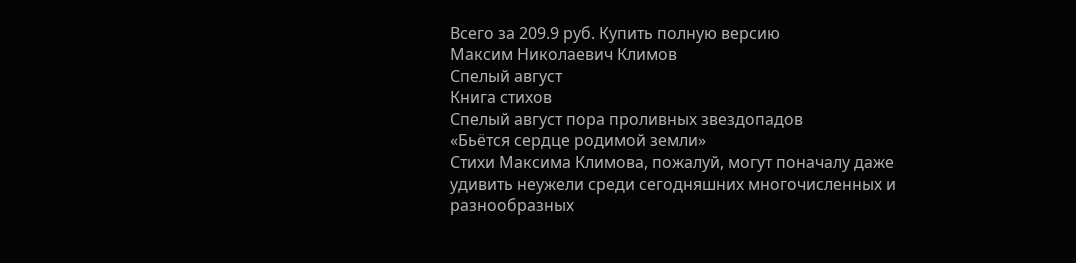Всего за 209.9 руб. Купить полную версию
Максим Николаевич Климов
Спелый август
Книга стихов
Спелый август пора проливных звездопадов
«Бьётся сердце родимой земли»
Стихи Максима Климова, пожалуй, могут поначалу даже удивить неужели среди сегодняшних многочисленных и разнообразных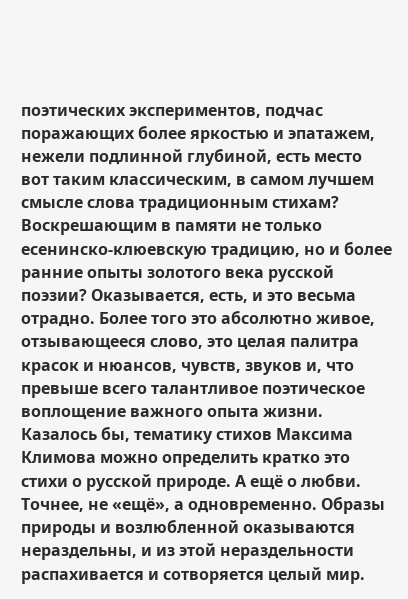поэтических экспериментов, подчас поражающих более яркостью и эпатажем, нежели подлинной глубиной, есть место вот таким классическим, в самом лучшем смысле слова традиционным стихам? Воскрешающим в памяти не только есенинско-клюевскую традицию, но и более ранние опыты золотого века русской поэзии? Оказывается, есть, и это весьма отрадно. Более того это абсолютно живое, отзывающееся слово, это целая палитра красок и нюансов, чувств, звуков и, что превыше всего талантливое поэтическое воплощение важного опыта жизни.
Казалось бы, тематику стихов Максима Климова можно определить кратко это стихи о русской природе. А ещё о любви. Точнее, не «ещё», а одновременно. Образы природы и возлюбленной оказываются нераздельны, и из этой нераздельности распахивается и сотворяется целый мир.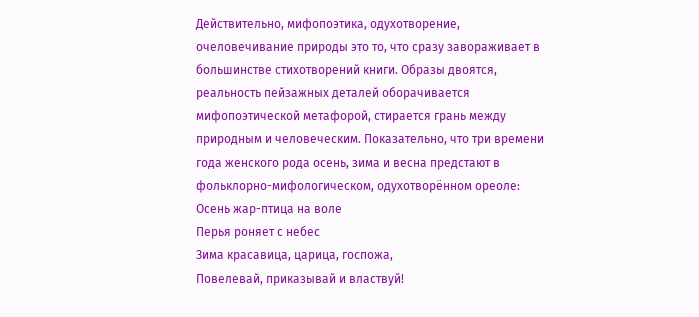Действительно, мифопоэтика, одухотворение, очеловечивание природы это то, что сразу завораживает в большинстве стихотворений книги. Образы двоятся, реальность пейзажных деталей оборачивается мифопоэтической метафорой, стирается грань между природным и человеческим. Показательно, что три времени года женского рода осень, зима и весна предстают в фольклорно-мифологическом, одухотворённом ореоле:
Осень жар-птица на воле
Перья роняет с небес
Зима красавица, царица, госпожа,
Повелевай, приказывай и властвуй!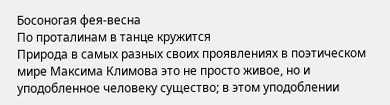Босоногая фея-весна
По проталинам в танце кружится
Природа в самых разных своих проявлениях в поэтическом мире Максима Климова это не просто живое, но и уподобленное человеку существо; в этом уподоблении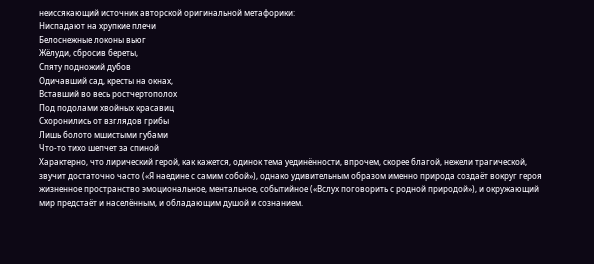неиссякающий источник авторской оригинальной метафорики:
Ниспадают на хрупкие плечи
Белоснежные локоны вьюг
Жёлуди, сбросив береты,
Спяту подножий дубов
Одичавший сад, кресты на окнах,
Вставший во весь ростчертополох
Под подолами хвойных красавиц
Схоронились от взглядов грибы
Лишь болото мшистыми губами
Что-то тихо шепчет за спиной
Характерно, что лирический герой, как кажется, одинок тема уединённости, впрочем, скорее благой, нежели трагической, звучит достаточно часто («Я наедине с самим собой»), однако удивительным образом именно природа создаёт вокруг героя жизненное пространство эмоциональное, ментальное, событийное («Вслух поговорить с родной природой»), и окружающий мир предстаёт и населённым, и обладающим душой и сознанием.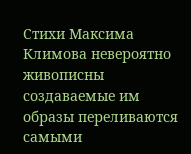Стихи Максима Климова невероятно живописны создаваемые им образы переливаются самыми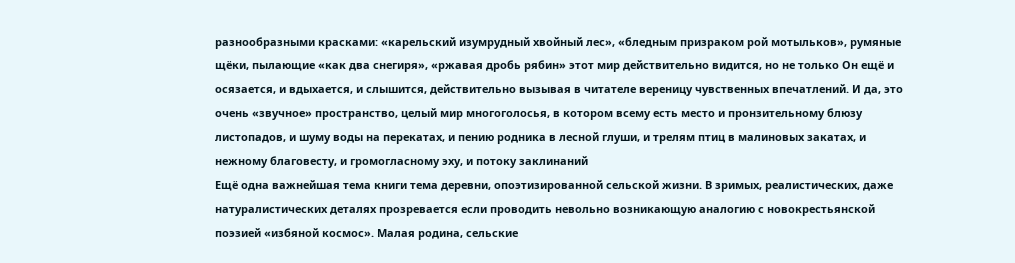разнообразными красками: «карельский изумрудный хвойный лес», «бледным призраком рой мотыльков», румяные щёки, пылающие «как два снегиря», «ржавая дробь рябин» этот мир действительно видится, но не только Он ещё и осязается, и вдыхается, и слышится, действительно вызывая в читателе вереницу чувственных впечатлений. И да, это очень «звучное» пространство, целый мир многоголосья, в котором всему есть место и пронзительному блюзу листопадов, и шуму воды на перекатах, и пению родника в лесной глуши, и трелям птиц в малиновых закатах, и нежному благовесту, и громогласному эху, и потоку заклинаний
Ещё одна важнейшая тема книги тема деревни, опоэтизированной сельской жизни. В зримых, реалистических, даже натуралистических деталях прозревается если проводить невольно возникающую аналогию с новокрестьянской поэзией «избяной космос». Малая родина, сельские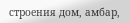строения дом, амбар,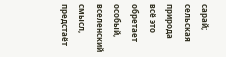сарай; сельская природа всё это обретает особый, вселенский смысл, предстаёт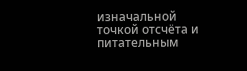изначальной точкой отсчёта и питательным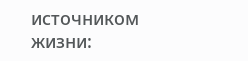источником жизни: